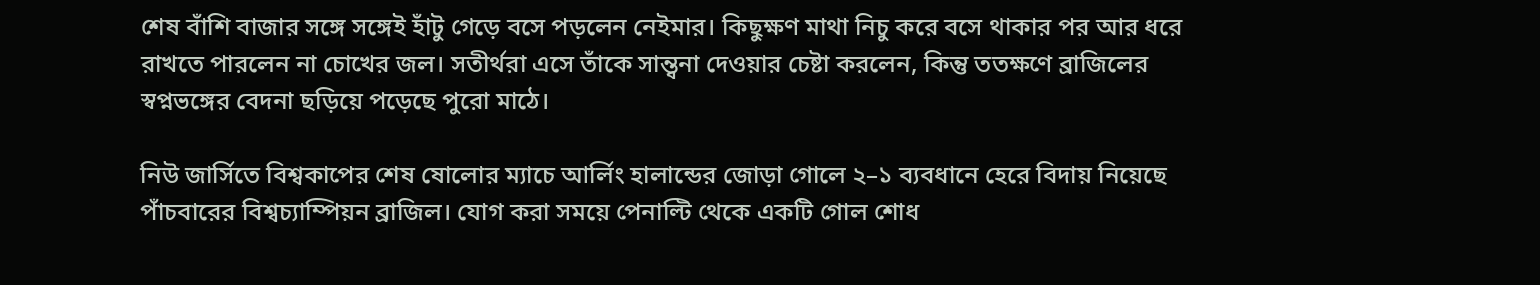শেষ বাঁশি বাজার সঙ্গে সঙ্গেই হাঁটু গেড়ে বসে পড়লেন নেইমার। কিছুক্ষণ মাথা নিচু করে বসে থাকার পর আর ধরে রাখতে পারলেন না চোখের জল। সতীর্থরা এসে তাঁকে সান্ত্বনা দেওয়ার চেষ্টা করলেন, কিন্তু ততক্ষণে ব্রাজিলের স্বপ্নভঙ্গের বেদনা ছড়িয়ে পড়েছে পুরো মাঠে।

নিউ জার্সিতে বিশ্বকাপের শেষ ষোলোর ম্যাচে আর্লিং হালান্ডের জোড়া গোলে ২–১ ব্যবধানে হেরে বিদায় নিয়েছে পাঁচবারের বিশ্বচ্যাম্পিয়ন ব্রাজিল। যোগ করা সময়ে পেনাল্টি থেকে একটি গোল শোধ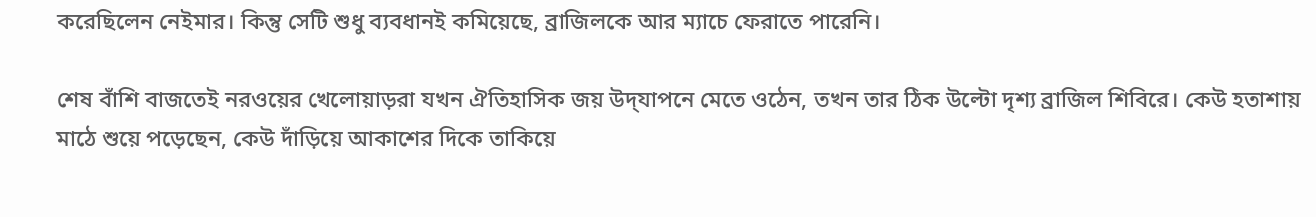করেছিলেন নেইমার। কিন্তু সেটি শুধু ব্যবধানই কমিয়েছে, ব্রাজিলকে আর ম্যাচে ফেরাতে পারেনি।

শেষ বাঁশি বাজতেই নরওয়ের খেলোয়াড়রা যখন ঐতিহাসিক জয় উদ্‌যাপনে মেতে ওঠেন, তখন তার ঠিক উল্টো দৃশ্য ব্রাজিল শিবিরে। কেউ হতাশায় মাঠে শুয়ে পড়েছেন, কেউ দাঁড়িয়ে আকাশের দিকে তাকিয়ে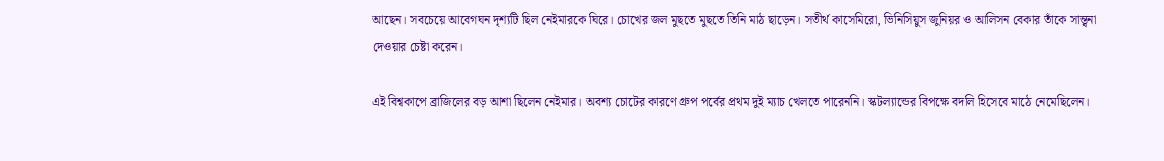আছেন। সবচেয়ে আবেগঘন দৃশ্যটি ছিল নেইমারকে ঘিরে। চোখের জল মুছতে মুছতে তিনি মাঠ ছাড়েন। সতীর্থ কাসেমিরো, ভিনিসিয়ুস জুনিয়র ও আলিসন বেকার তাঁকে সান্ত্বনা দেওয়ার চেষ্টা করেন।

এই বিশ্বকাপে ব্রাজিলের বড় আশা ছিলেন নেইমার। অবশ্য চোটের কারণে গ্রুপ পর্বের প্রথম দুই ম্যাচ খেলতে পারেননি। স্কটল্যান্ডের বিপক্ষে বদলি হিসেবে মাঠে নেমেছিলেন।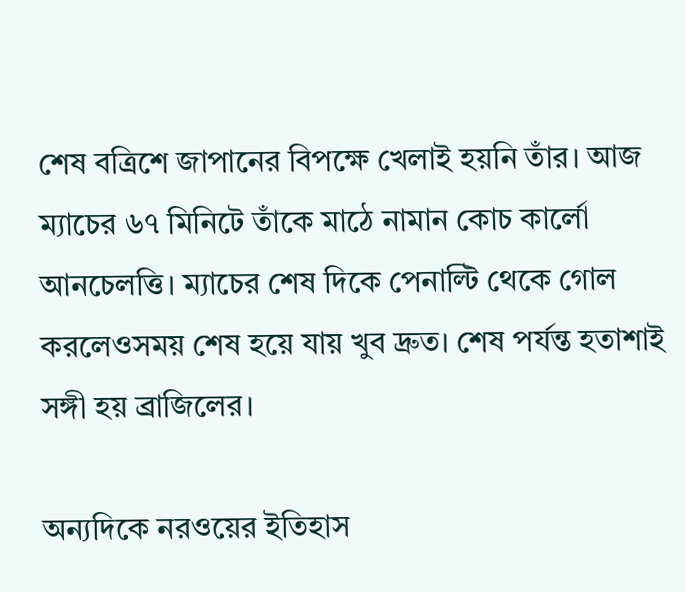শেষ বত্রিশে জাপানের বিপক্ষে খেলাই হয়নি তাঁর। আজ ম্যাচের ৬৭ মিনিটে তাঁকে মাঠে নামান কোচ কার্লো আনচেলত্তি। ম্যাচের শেষ দিকে পেনাল্টি থেকে গোল করলেওসময় শেষ হয়ে যায় খুব দ্রুত। শেষ পর্যন্ত হতাশাই সঙ্গী হয় ব্রাজিলের।

অন্যদিকে নরওয়ের ইতিহাস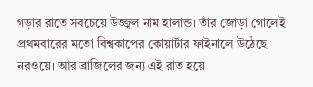গড়ার রাতে সবচেয়ে উজ্জ্বল নাম হালান্ড। তাঁর জোড়া গোলেই প্রথমবারের মতো বিশ্বকাপের কোয়ার্টার ফাইনালে উঠেছে নরওয়ে। আর ব্রাজিলের জন্য এই রাত হয়ে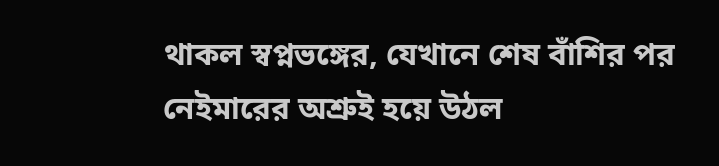থাকল স্বপ্নভঙ্গের, যেখানে শেষ বাঁশির পর নেইমারের অশ্রুই হয়ে উঠল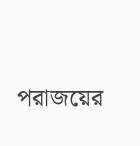পরাজয়ের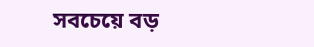সবচেয়ে বড়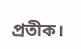প্রতীক।